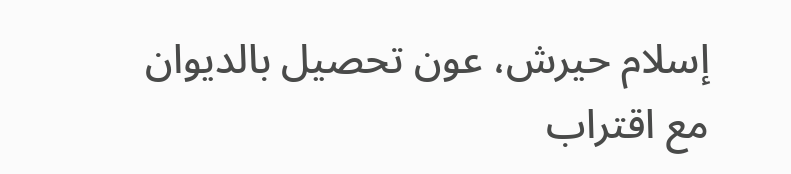إسلام حيرش، عون تحصيل بالديوان
مع اقتراب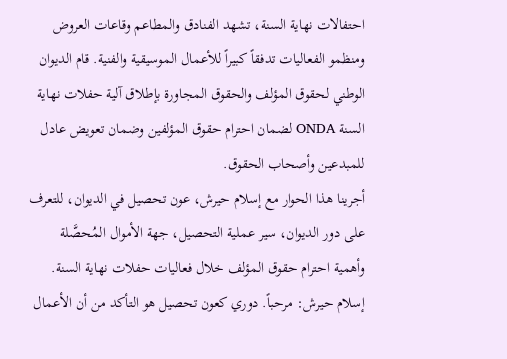احتفالات نهاية السنة، تشهد الفنادق والمطاعم وقاعات العروض ومنظمو الفعاليات تدفقاً كبيراً للأعمال الموسيقية والفنية. قام الديوان الوطني لحقوق المؤلف والحقوق المجاورة بإطلاق آلية حفلات نهاية السنة ONDA لضمان احترام حقوق المؤلفين وضمان تعويض عادل للمبدعين وأصحاب الحقوق.
أجرينا هذا الحوار مع إسلام حيرش، عون تحصيل في الديوان، للتعرف على دور الديوان، سير عملية التحصيل، جهة الأموال المُحصَّلة وأهمية احترام حقوق المؤلف خلال فعاليات حفلات نهاية السنة.
إسلام حيرش: مرحباً. دوري كعون تحصيل هو التأكد من أن الأعمال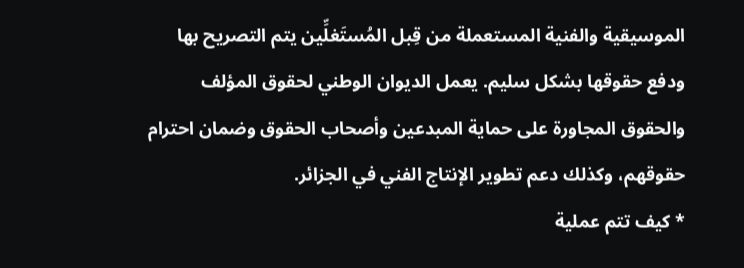الموسيقية والفنية المستعملة من قِبل المُستَغلِّين يتم التصريح بها ودفع حقوقها بشكل سليم. يعمل الديوان الوطني لحقوق المؤلف والحقوق المجاورة على حماية المبدعين وأصحاب الحقوق وضمان احترام حقوقهم، وكذلك دعم تطوير الإنتاج الفني في الجزائر.
* كيف تتم عملية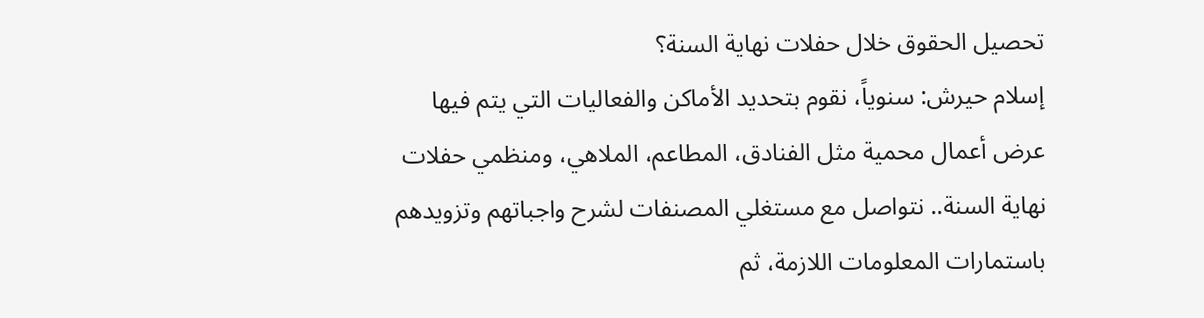تحصيل الحقوق خلال حفلات نهاية السنة؟
إسلام حيرش: سنوياً، نقوم بتحديد الأماكن والفعاليات التي يتم فيها عرض أعمال محمية مثل الفنادق، المطاعم، الملاهي، ومنظمي حفلات نهاية السنة.. نتواصل مع مستغلي المصنفات لشرح واجباتهم وتزويدهم باستمارات المعلومات اللازمة، ثم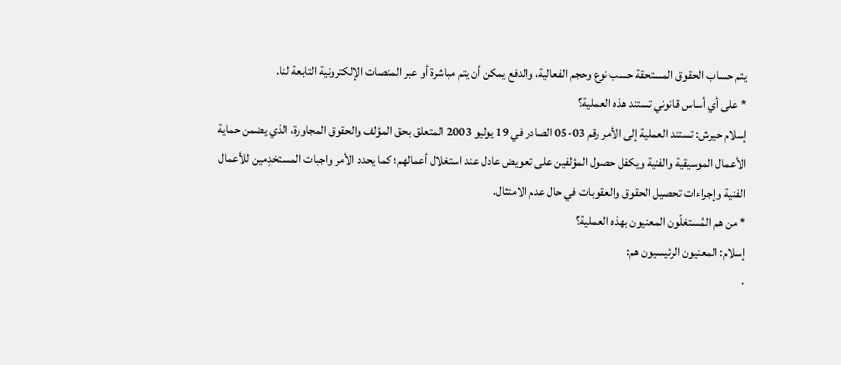يتم حساب الحقوق المستحقة حسب نوع وحجم الفعالية، والدفع يمكن أن يتم مباشرة أو عبر المنصات الإلكترونية التابعة لنا.
* على أي أساس قانوني تستند هذه العملية؟
إسلام حيرش: تستند العملية إلى الأمر رقم 03-05 الصادر في 19 يوليو 2003 المتعلق بحق المؤلف والحقوق المجاورة، الذي يضمن حماية الأعمال الموسيقية والفنية ويكفل حصول المؤلفين على تعويض عادل عند استغلال أعمالهم؛ كما يحدد الأمر واجبات المستخدِمين للأعمال الفنية وإجراءات تحصيل الحقوق والعقوبات في حال عدم الامتثال.
* من هم المُستغلّون المعنيون بهذه العملية؟
إسلام: المعنيون الرئيسيون هم:
·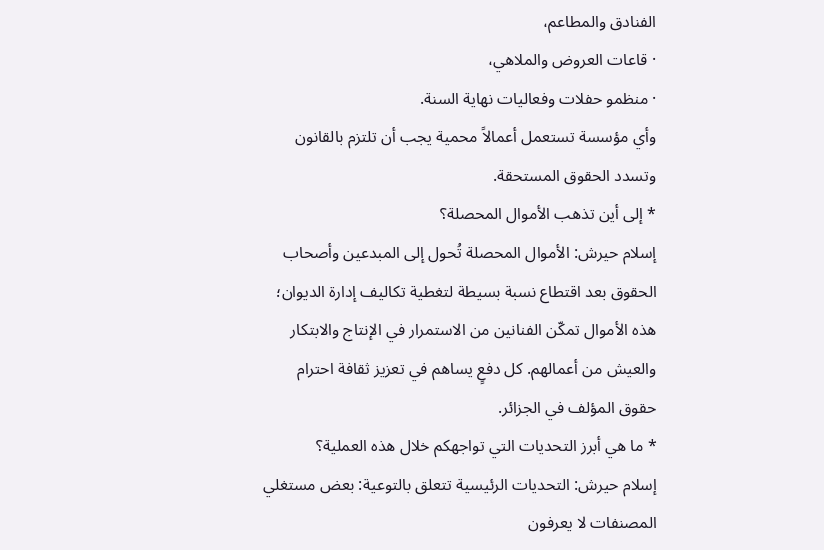الفنادق والمطاعم،
· قاعات العروض والملاهي،
· منظمو حفلات وفعاليات نهاية السنة.
وأي مؤسسة تستعمل أعمالاً محمية يجب أن تلتزم بالقانون وتسدد الحقوق المستحقة.
* إلى أين تذهب الأموال المحصلة؟
إسلام حيرش: الأموال المحصلة تُحول إلى المبدعين وأصحاب الحقوق بعد اقتطاع نسبة بسيطة لتغطية تكاليف إدارة الديوان؛ هذه الأموال تمكّن الفنانين من الاستمرار في الإنتاج والابتكار والعيش من أعمالهم. كل دفعٍ يساهم في تعزيز ثقافة احترام حقوق المؤلف في الجزائر.
* ما هي أبرز التحديات التي تواجهكم خلال هذه العملية؟
إسلام حيرش: التحديات الرئيسية تتعلق بالتوعية: بعض مستغلي المصنفات لا يعرفون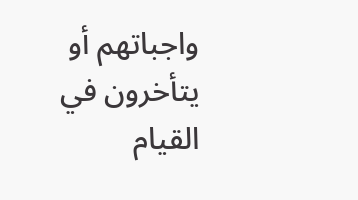واجباتهم أو يتأخرون في القيام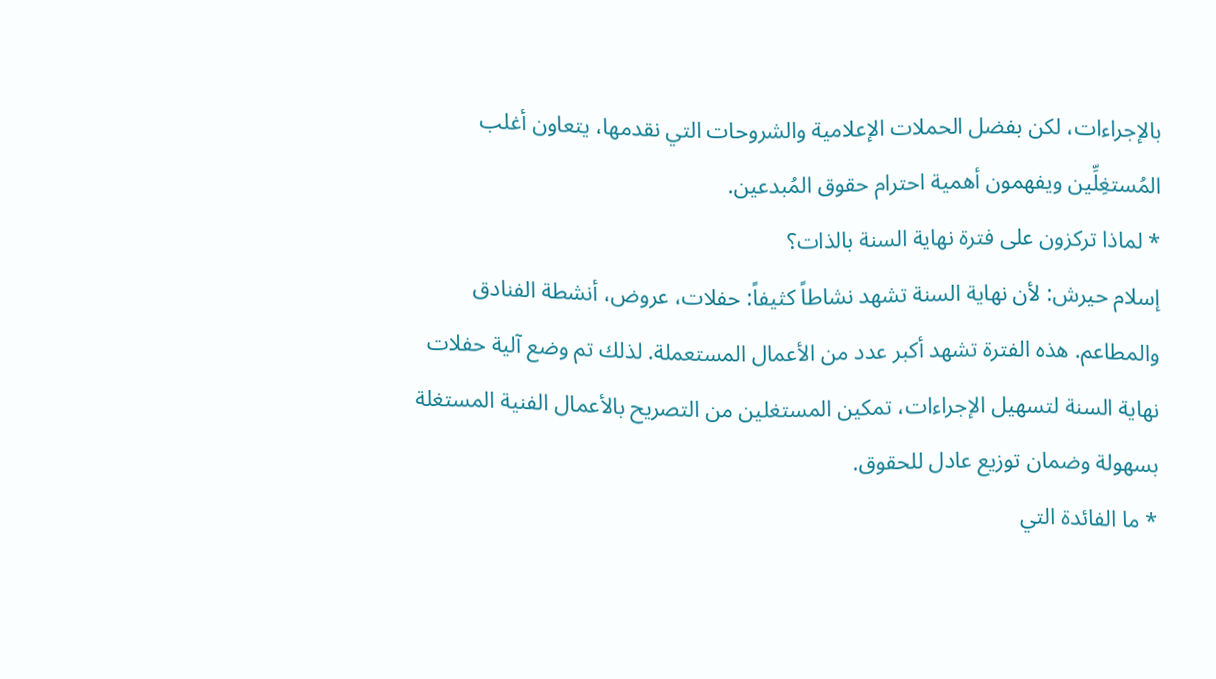بالإجراءات، لكن بفضل الحملات الإعلامية والشروحات التي نقدمها، يتعاون أغلب المُستغِلِّين ويفهمون أهمية احترام حقوق المُبدعين.
* لماذا تركزون على فترة نهاية السنة بالذات؟
إسلام حيرش: لأن نهاية السنة تشهد نشاطاً كثيفاً: حفلات، عروض، أنشطة الفنادق والمطاعم. هذه الفترة تشهد أكبر عدد من الأعمال المستعملة. لذلك تم وضع آلية حفلات نهاية السنة لتسهيل الإجراءات، تمكين المستغلين من التصريح بالأعمال الفنية المستغلة بسهولة وضمان توزيع عادل للحقوق.
* ما الفائدة التي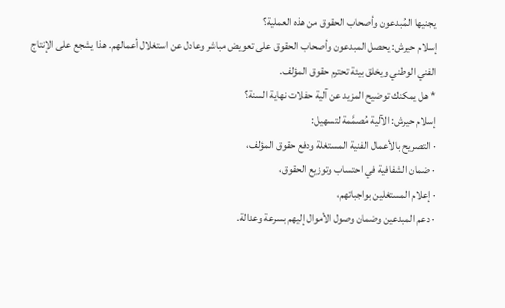يجنيها المُبدعون وأصحاب الحقوق من هذه العملية؟
إسلام حيرش: يحصل المبدعون وأصحاب الحقوق على تعويض مباشر وعادل عن استغلال أعمالهم. هذا يشجع على الإنتاج الفني الوطني ويخلق بيئة تحترم حقوق المؤلف.
* هل يمكنك توضيح المزيد عن آلية حفلات نهاية السنة؟
إسلام حيرش: الآلية مُصمَّمة لتسهيل:
· التصريح بالأعمال الفنية المستغلة ودفع حقوق المؤلف،
· ضمان الشفافية في احتساب وتوزيع الحقوق،
· إعلام المستغلين بواجباتهم،
· دعم المبدعين وضمان وصول الأموال إليهم بسرعة وعدالة.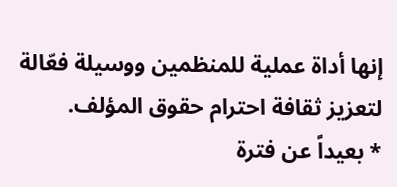إنها أداة عملية للمنظمين ووسيلة فعّالة لتعزيز ثقافة احترام حقوق المؤلف.
* بعيداً عن فترة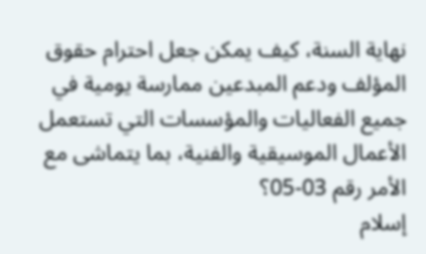نهاية السنة، كيف يمكن جعل احترام حقوق المؤلف ودعم المبدعين ممارسة يومية في جميع الفعاليات والمؤسسات التي تستعمل الأعمال الموسيقية والفنية، بما يتماشى مع الأمر رقم 03-05؟
إسلام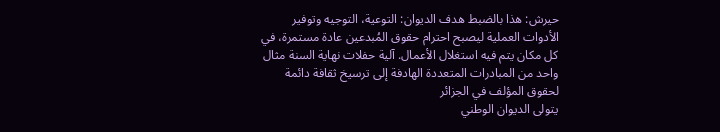حيرش: هذا بالضبط هدف الديوان: التوعية، التوجيه وتوفير الأدوات العملية ليصبح احترام حقوق المُبدعين عادة مستمرة، في كل مكان يتم فيه استغلال الأعمال. آلية حفلات نهاية السنة مثال واحد من المبادرات المتعددة الهادفة إلى ترسيخ ثقافة دائمة لحقوق المؤلف في الجزائر
يتولى الديوان الوطني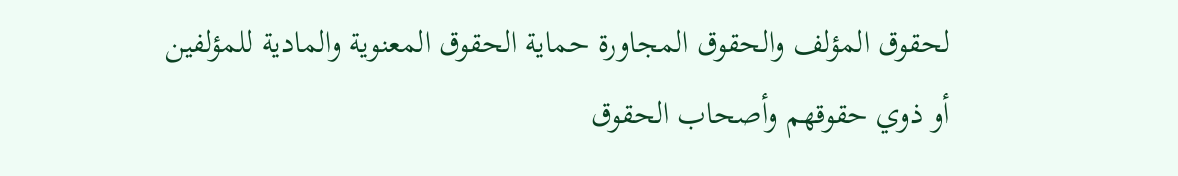لحقوق المؤلف والحقوق المجاورة حماية الحقوق المعنوية والمادية للمؤلفين أو ذوي حقوقهم وأصحاب الحقوق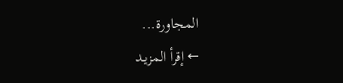المجاورة...
← إقرأ المزيـد